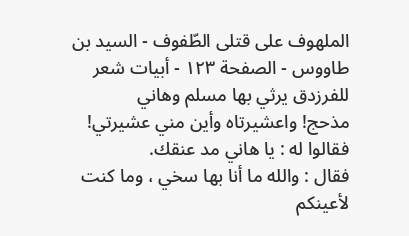الملهوف على قتلى الطّفوف - السيد بن طاووس - الصفحة ١٢٣ - أبيات شعر للفرزدق يرثي بها مسلم وهاني
مذحج! واعشيرتاه وأين مني عشيرتي!
فقالوا له : يا هاني مد عنقك.
فقال : والله ما أنا بها سخي ، وما كنت لأعينكم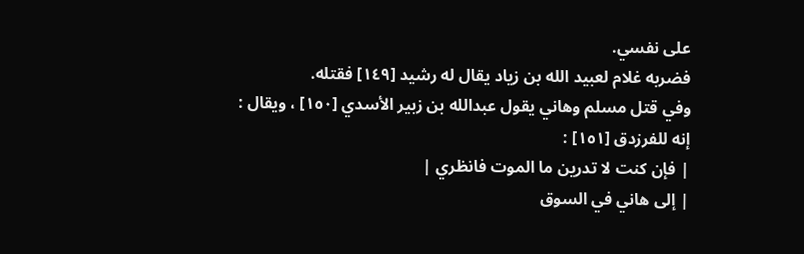على نفسي.
فضربه غلام لعبيد الله بن زياد يقال له رشيد [١٤٩] فقتله.
وفي قتل مسلم وهاني يقول عبدالله بن زبير الأسدي [١٥٠] ، ويقال : إنه للفرزدق [١٥١] :
| فإن كنت لا تدرين ما الموت فانظري |
| إلى هاني في السوق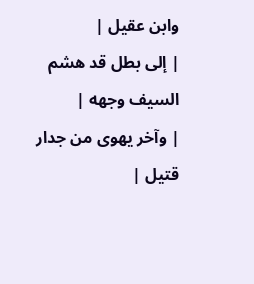وابن عقيل |
| إلى بطل قد هشم السيف وجهه |
| وآخر يهوى من جدار قتيل |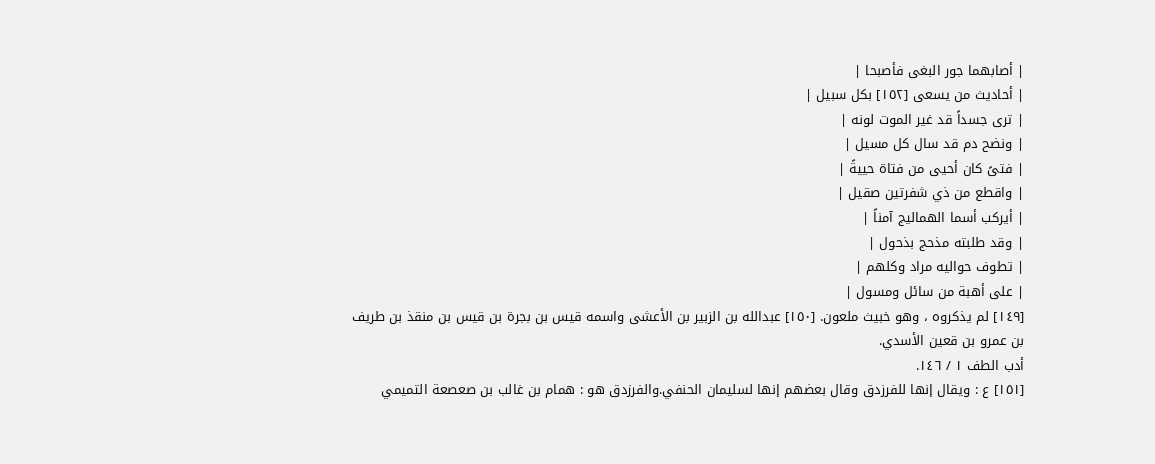| أصابهما جور البغى فأصبحا |
| أحاديث من يسعى [١٥٢] بكل سبيل |
| ترى جسداً قد غير الموت لونه |
| ونضح دم قد سال كل مسيل |
| فتىً كان أحيى من فتاة حييةً |
| واقطع من ذي شفرتين صقيل |
| أيركب أسما الهماليج آمناً |
| وقد طلبته مذحج بذحول |
| تطوف حواليه مراد وكلهم |
| على أهبة من سائل ومسول |
[١٤٩] لم يذكروه ، وهو خبيث ملعون. [١٥٠] عبدالله بن الزبير بن الأعشى واسمه قيس بن بجرة بن قيس بن منقذ بن طريف بن عمرو بن قعين الأسدي.
أدب الطف ١ / ١٤٦.
[١٥١] ع : ويقال إنها للفرزدق وقال بعضهم إنها لسليمان الحنفي.والفرزدق هو : همام بن غالب بن صعصعة التميمي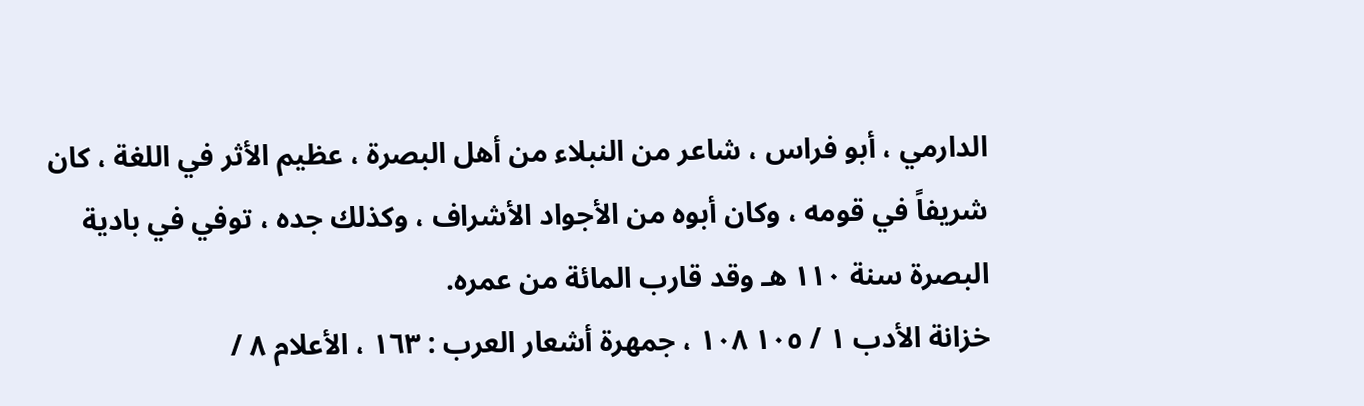الدارمي ، أبو فراس ، شاعر من النبلاء من أهل البصرة ، عظيم الأثر في اللغة ، كان شريفاً في قومه ، وكان أبوه من الأجواد الأشراف ، وكذلك جده ، توفي في بادية البصرة سنة ١١٠ هـ وقد قارب المائة من عمره.
خزانة الأدب ١ / ١٠٥ ١٠٨ ، جمهرة أشعار العرب : ١٦٣ ، الأعلام ٨ /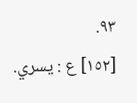٩٣.
[١٥٢] ع : يسري.